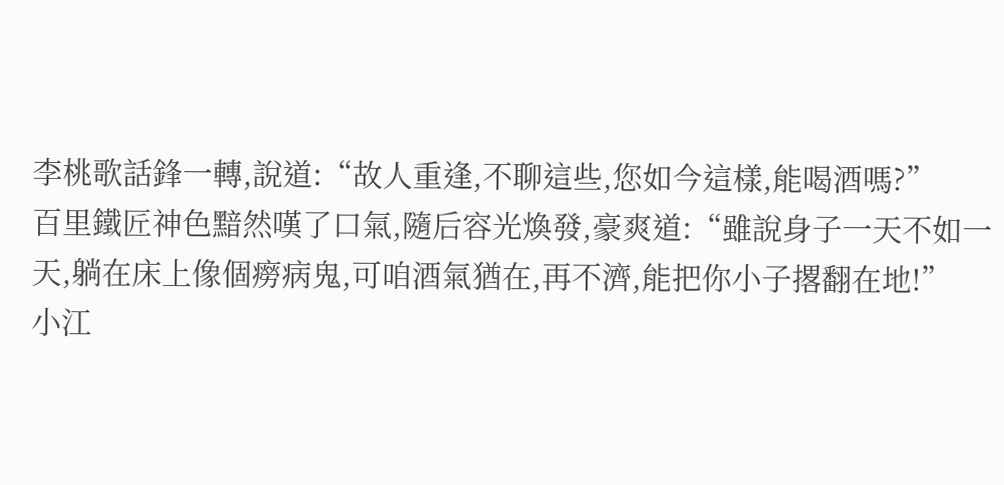李桃歌話鋒一轉,說道:“故人重逢,不聊這些,您如今這樣,能喝酒嗎?”
百里鐵匠神色黯然嘆了口氣,隨后容光煥發,豪爽道:“雖說身子一天不如一天,躺在床上像個癆病鬼,可咱酒氣猶在,再不濟,能把你小子撂翻在地!”
小江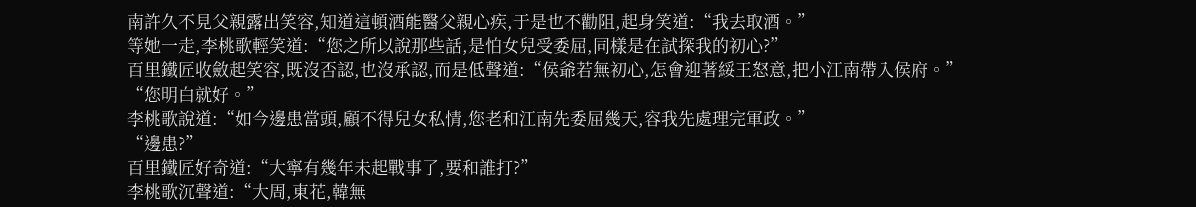南許久不見父親露出笑容,知道這頓酒能醫父親心疾,于是也不勸阻,起身笑道:“我去取酒。”
等她一走,李桃歌輕笑道:“您之所以說那些話,是怕女兒受委屈,同樣是在試探我的初心?”
百里鐵匠收斂起笑容,既沒否認,也沒承認,而是低聲道:“侯爺若無初心,怎會迎著綏王怒意,把小江南帶入侯府。”
“您明白就好。”
李桃歌說道:“如今邊患當頭,顧不得兒女私情,您老和江南先委屈幾天,容我先處理完軍政。”
“邊患?”
百里鐵匠好奇道:“大寧有幾年未起戰事了,要和誰打?”
李桃歌沉聲道:“大周,東花,韓無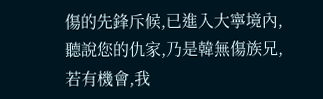傷的先鋒斥候,已進入大寧境內,聽說您的仇家,乃是韓無傷族兄,若有機會,我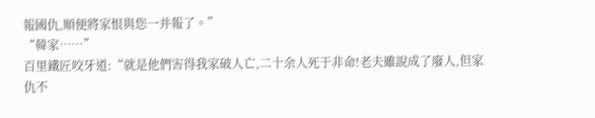報國仇,順便將家恨與您一并報了。”
“韓家……”
百里鐵匠咬牙道:“就是他們害得我家破人亡,二十余人死于非命!老夫雖說成了廢人,但家仇不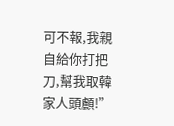可不報,我親自給你打把刀,幫我取韓家人頭顱!”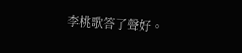李桃歌答了聲好。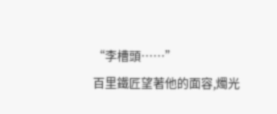“李槽頭……”
百里鐵匠望著他的面容,燭光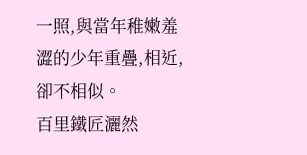一照,與當年稚嫩羞澀的少年重疊,相近,卻不相似。
百里鐵匠灑然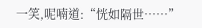一笑,呢喃道:“恍如隔世……”